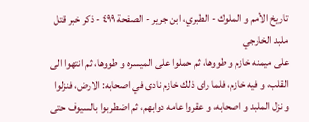تاريخ الأمم و الملوك - الطبري، ابن جرير - الصفحة ٤٩٩ - ذكر خبر قتل ملبد الخارجي
على ميمنه خازم و طووها، ثم حملوا على الميسره و طووها، ثم انتهوا الى القلب، و فيه خازم، فلما راى ذلك خازم نادى في اصحابه: الارض، فنزلوا و نزل الملبد و اصحابه، و عقروا عامه دوابهم، ثم اضطربوا بالسيوف حتى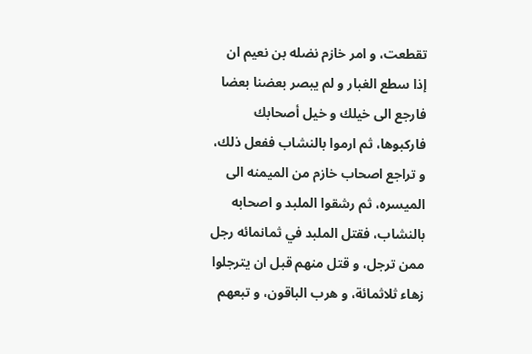تقطعت، و امر خازم نضله بن نعيم ان إذا سطع الغبار و لم يبصر بعضنا بعضا فارجع الى خيلك و خيل أصحابك فاركبوها، ثم ارموا بالنشاب ففعل ذلك، و تراجع اصحاب خازم من الميمنه الى الميسره، ثم رشقوا الملبد و اصحابه بالنشاب، فقتل الملبد في ثمانمائه رجل ممن ترجل، و قتل منهم قبل ان يترجلوا زهاء ثلاثمائة، و هرب الباقون، و تبعهم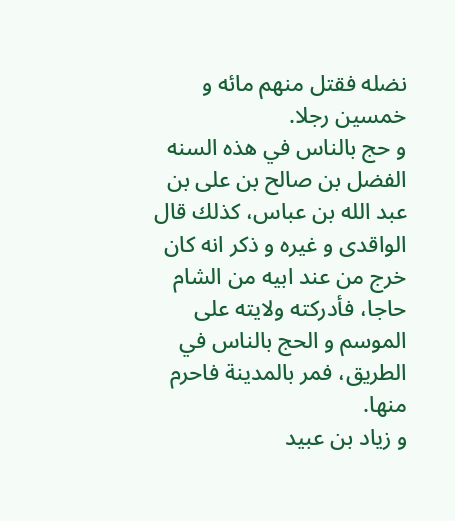نضله فقتل منهم مائه و خمسين رجلا.
و حج بالناس في هذه السنه الفضل بن صالح بن على بن عبد الله بن عباس، كذلك قال الواقدى و غيره و ذكر انه كان خرج من عند ابيه من الشام حاجا، فأدركته ولايته على الموسم و الحج بالناس في الطريق، فمر بالمدينة فاحرم منها.
و زياد بن عبيد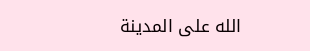الله على المدينة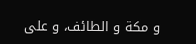و مكة و الطائف، و على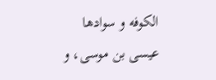الكوفه و سوادها عيسى بن موسى، و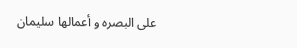على البصره و أعمالها سليمان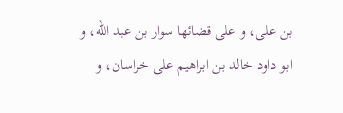بن على، و على قضائها سوار بن عبد الله، و ابو داود خالد بن ابراهيم على خراسان، و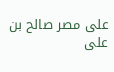على مصر صالح بن على